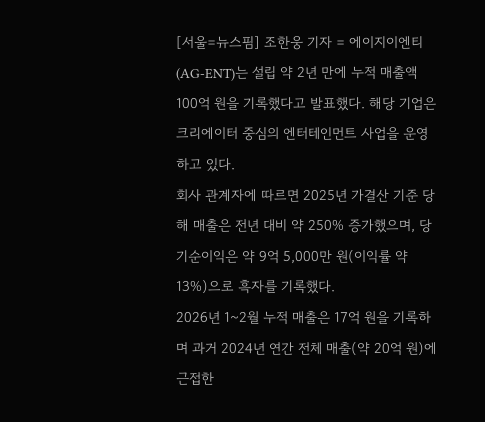[서울=뉴스핌] 조한웅 기자 = 에이지이엔티(AG-ENT)는 설립 약 2년 만에 누적 매출액 100억 원을 기록했다고 발표했다. 해당 기업은 크리에이터 중심의 엔터테인먼트 사업을 운영하고 있다.
회사 관계자에 따르면 2025년 가결산 기준 당해 매출은 전년 대비 약 250% 증가했으며, 당기순이익은 약 9억 5,000만 원(이익률 약 13%)으로 흑자를 기록했다.
2026년 1~2월 누적 매출은 17억 원을 기록하며 과거 2024년 연간 전체 매출(약 20억 원)에 근접한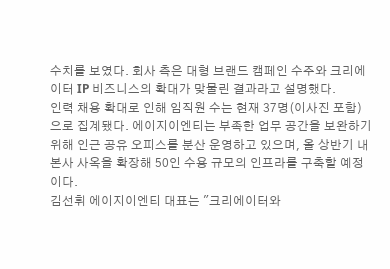수치를 보였다. 회사 측은 대형 브랜드 캠페인 수주와 크리에이터 IP 비즈니스의 확대가 맞물린 결과라고 설명했다.
인력 채용 확대로 인해 임직원 수는 현재 37명(이사진 포함)으로 집계됐다. 에이지이엔티는 부족한 업무 공간을 보완하기 위해 인근 공유 오피스를 분산 운영하고 있으며, 올 상반기 내 본사 사옥을 확장해 50인 수용 규모의 인프라를 구축할 예정이다.
김선휘 에이지이엔티 대표는 "크리에이터와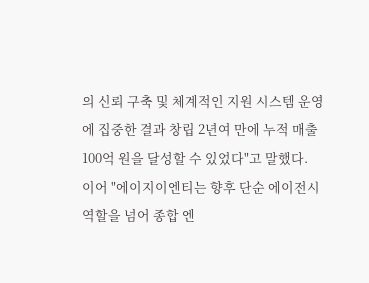의 신뢰 구축 및 체계적인 지원 시스템 운영에 집중한 결과 창립 2년여 만에 누적 매출 100억 원을 달성할 수 있었다"고 말했다.
이어 "에이지이엔티는 향후 단순 에이전시 역할을 넘어 종합 엔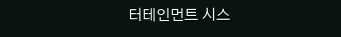터테인먼트 시스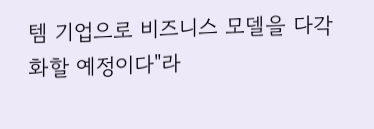템 기업으로 비즈니스 모델을 다각화할 예정이다"라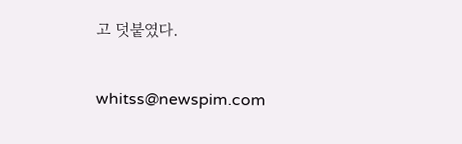고 덧붙였다.

whitss@newspim.com